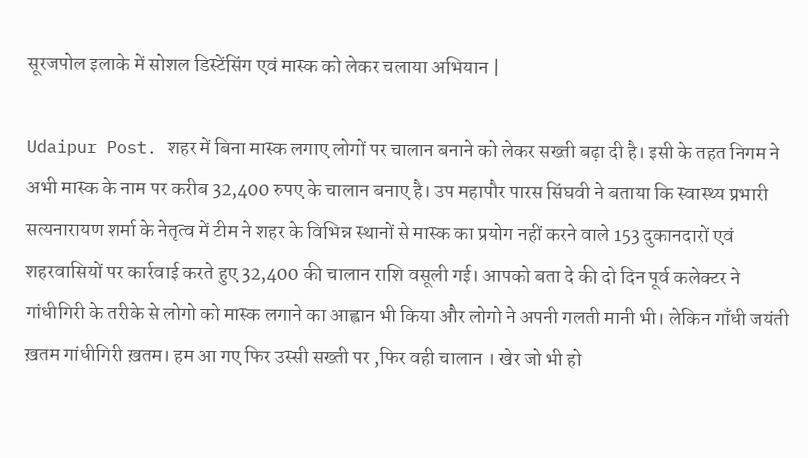सूरजपोल इलाके में सोशल डिस्टेंसिंग एवं मास्क को लेकर चलाया अभियान |

Udaipur Post. शहर में बिना मास्क लगाए लोगों पर चालान बनाने को लेकर सख्ती बढ़ा दी है। इसी के तहत निगम ने अभी मास्क के नाम पर करीब 32,400 रुपए के चालान बनाए है। उप महापौर पारस सिंघवी ने बताया कि स्वास्थ्य प्रभारी सत्यनारायण शर्मा के नेतृत्व में टीम ने शहर के विभिन्न स्थानों से मास्क का प्रयोग नहीं करने वाले 153 दुकानदारों एवं शहरवासियों पर कार्रवाई करते हुए 32,400 की चालान राशि वसूली गई। आपको बता दे की दो दिन पूर्व कलेक्टर ने गांधीगिरी के तरीके से लोगो को मास्क लगाने का आह्वान भी किया और लोगो ने अपनी गलती मानी भी। लेकिन गाँधी जयंती ख़तम गांधीगिरी ख़तम। हम आ गए फिर उस्सी सख्ती पर ,फिर वही चालान । खेर जो भी हो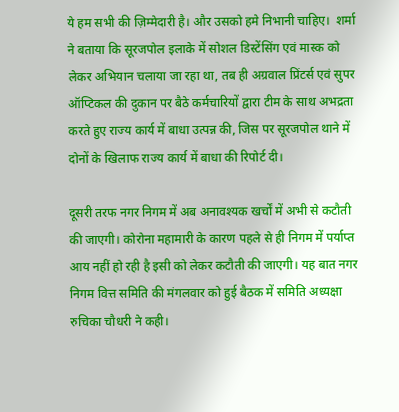ये हम सभी की ज़िम्मेदारी है। और उसको हमे निभानी चाहिए।  शर्मा ने बताया कि सूरजपोल इलाके में सोशल डिस्टेंसिंग एवं मास्क को लेकर अभियान चलाया जा रहा था, तब ही अग्रवाल प्रिंटर्स एवं सुपर ऑप्टिकल की दुकान पर बैठे कर्मचारियों द्वारा टीम के साथ अभद्रता करते हुए राज्य कार्य में बाधा उत्पन्न की, जिस पर सूरजपोल थाने में दोनों के खिलाफ राज्य कार्य में बाधा की रिपोर्ट दी।

दूसरी तरफ नगर निगम में अब अनावश्यक खर्चों में अभी से कटौती की जाएगी। कोरोना महामारी के कारण पहले से ही निगम में पर्याप्त आय नहीं हो रही है इसी को लेकर कटौती की जाएगी। यह बात नगर निगम वित्त समिति की मंगलवार को हुई बैठक में समिति अध्यक्षा रुचिका चौधरी ने कही।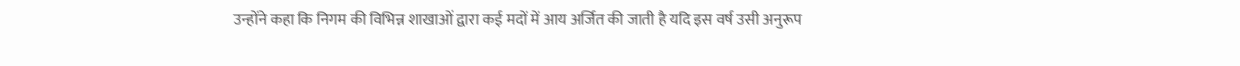उन्होंने कहा कि निगम की विभिन्न शाखाओं द्वारा कई मदों में आय अर्जित की जाती है यदि इस वर्ष उसी अनुरूप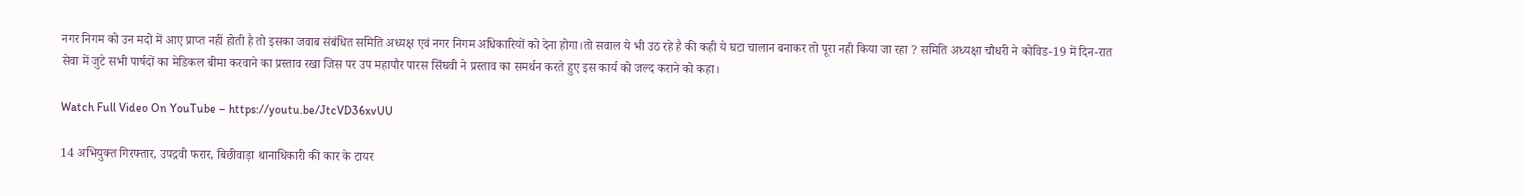नगर निगम को उन मदो में आए प्राप्त नहीं होती है तो इसका जवाब संबंधित समिति अध्यक्ष एवं नगर निगम अधिकारियों को देना होगा।तो सवाल ये भी उठ रहे है की कही ये घटा चालान बनाकर तो पूरा नही किया जा रहा ? समिति अध्यक्षा चौधरी ने कोविड-19 में दिन-रात सेवा में जुटे सभी पार्षदों का मेडिकल बीमा करवाने का प्रस्ताव रखा जिस पर उप महापौर पारस सिंघवी ने प्रस्ताव का समर्थन करते हुए इस कार्य को जल्द कराने को कहा।

Watch Full Video On YouTube – https://youtu.be/JtcVD36xvUU

14 अभियुक्त गिरफ्तार, उपद्रवी फरार, बिछीवाड़ा थानाधिकारी की कार के टायर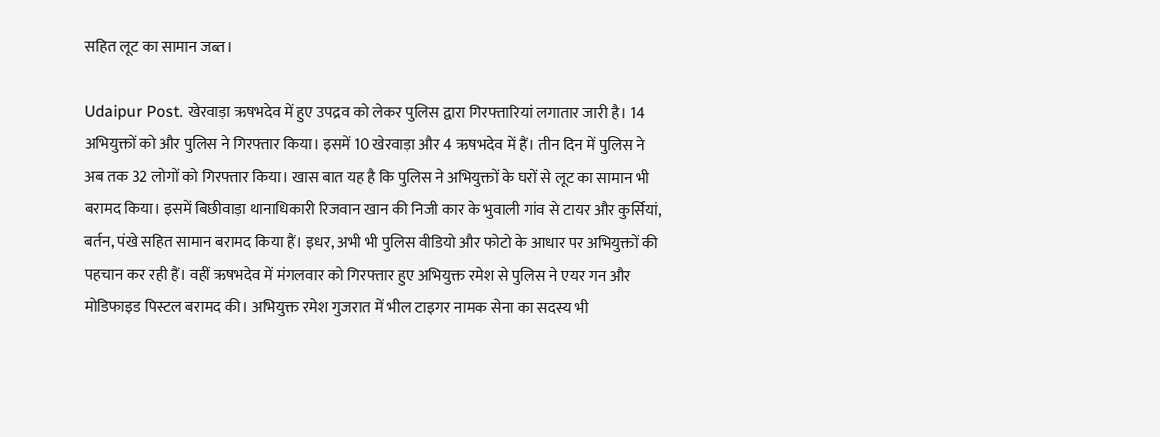सहित लूट का सामान जब्त।

Udaipur Post. खेरवाड़ा ऋषभदेव में हुए उपद्रव को लेकर पुलिस द्वारा गिरफ्तारियां लगातार जारी है। 14 अभियुक्तों को और पुलिस ने गिरफ्तार किया। इसमें 10 खेरवाड़ा और 4 ऋषभदेव में हैं। तीन दिन में पुलिस ने अब तक 32 लोगों को गिरफ्तार किया। खास बात यह है कि पुलिस ने अभियुक्तों के घरों से लूट का सामान भी बरामद किया। इसमें बिछीवाड़ा थानाधिकारी रिजवान खान की निजी कार के भुवाली गांव से टायर और कुर्सियां, बर्तन, पंखे सहित सामान बरामद किया हैं। इधर, अभी भी पुलिस वीडियो और फोटो के आधार पर अभियुक्तों की पहचान कर रही हैं। वहीं ऋषभदेव में मंगलवार को गिरफ्तार हुए अभियुक्त रमेश से पुलिस ने एयर गन और मोडिफाइड पिस्टल बरामद की। अभियुक्त रमेश गुजरात में भील टाइगर नामक सेना का सदस्य भी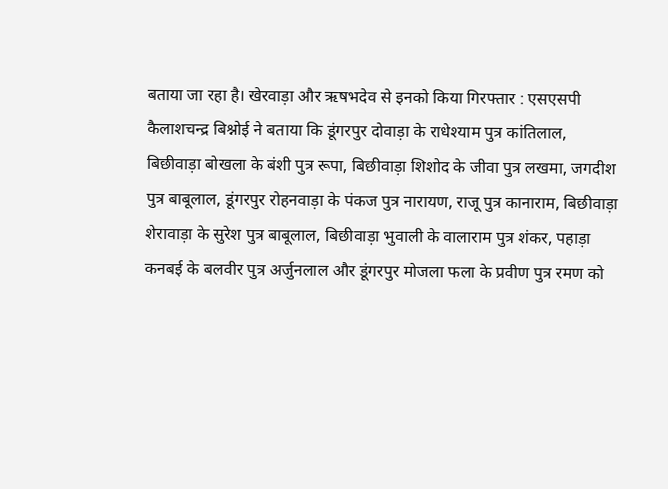बताया जा रहा है। खेरवाड़ा और ऋषभदेव से इनको किया गिरफ्तार : एसएसपी कैलाशचन्द्र बिश्नोई ने बताया कि डूंगरपुर दोवाड़ा के राधेश्याम पुत्र कांतिलाल, बिछीवाड़ा बोखला के बंशी पुत्र रूपा, बिछीवाड़ा शिशोद के जीवा पुत्र लखमा, जगदीश पुत्र बाबूलाल, डूंगरपुर रोहनवाड़ा के पंकज पुत्र नारायण, राजू पुत्र कानाराम, बिछीवाड़ा शेरावाड़ा के सुरेश पुत्र बाबूलाल, बिछीवाड़ा भुवाली के वालाराम पुत्र शंकर, पहाड़ा कनबई के बलवीर पुत्र अर्जुनलाल और डूंगरपुर मोजला फला के प्रवीण पुत्र रमण को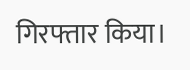गिरफ्तार किया।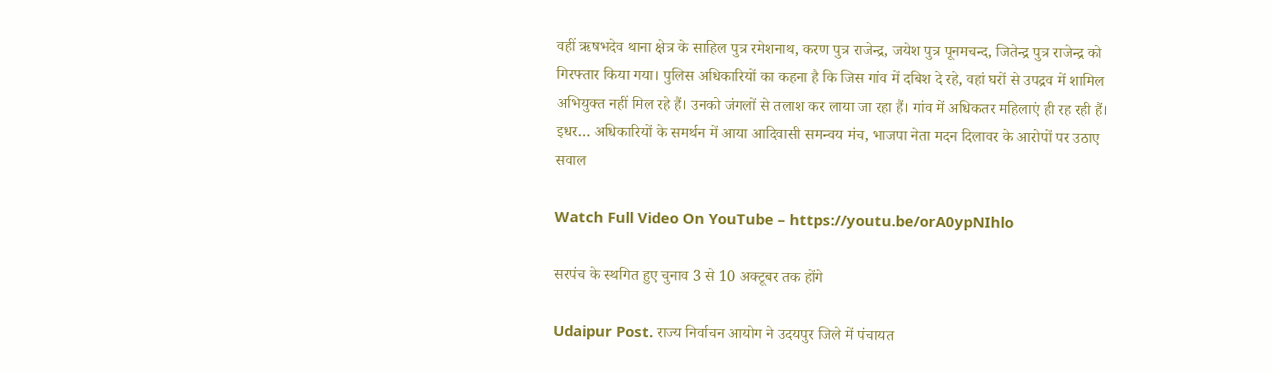वहीं ऋषभदेव थाना क्षेत्र के साहिल पुत्र रमेशनाथ, करण पुत्र राजेन्द्र, जयेश पुत्र पूनमचन्द, जितेन्द्र पुत्र राजेन्द्र को गिरफ्तार किया गया। पुलिस अधिकारियों का कहना है कि जिस गांव में दबिश दे रहे, वहां घरों से उपद्रव में शामिल अभियुक्त नहीं मिल रहे हैं। उनको जंगलों से तलाश कर लाया जा रहा हैं। गांव में अधिकतर महिलाएं ही रह रही हैं। इधर… अधिकारियों के समर्थन में आया आदिवासी समन्वय मंच, भाजपा नेता मदन दिलावर के आरोपों पर उठाए सवाल

Watch Full Video On YouTube – https://youtu.be/orA0ypNIhlo

सरपंच के स्थगित हुए चुनाव 3 से 10 अक्टूबर तक होंगे

Udaipur Post. राज्य निर्वाचन आयोग ने उदयपुर जिले में पंचायत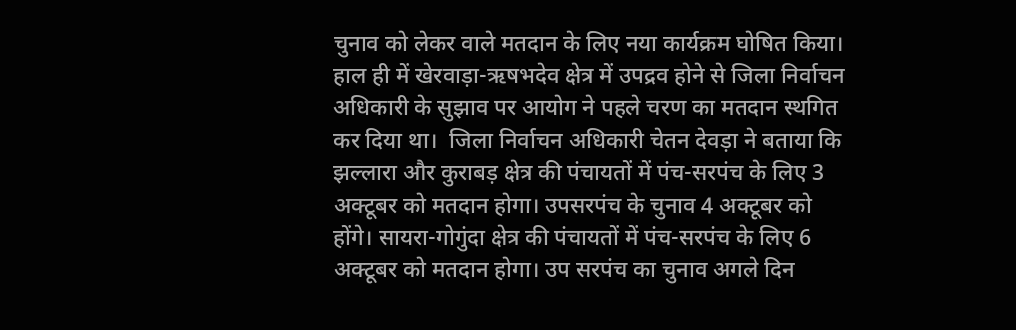चुनाव को लेकर वाले मतदान के लिए नया कार्यक्रम घोषित किया। हाल ही में खेरवाड़ा-ऋषभदेव क्षेत्र में उपद्रव होने से जिला निर्वाचन अधिकारी के सुझाव पर आयोग ने पहले चरण का मतदान स्थगित कर दिया था।  जिला निर्वाचन अधिकारी चेतन देवड़ा ने बताया कि झल्लारा और कुराबड़ क्षेत्र की पंचायतों में पंच-सरपंच के लिए 3 अक्टूबर को मतदान होगा। उपसरपंच के चुनाव 4 अक्टूबर को होंगे। सायरा-गोगुंदा क्षेत्र की पंचायतों में पंच-सरपंच के लिए 6 अक्टूबर को मतदान होगा। उप सरपंच का चुनाव अगले दिन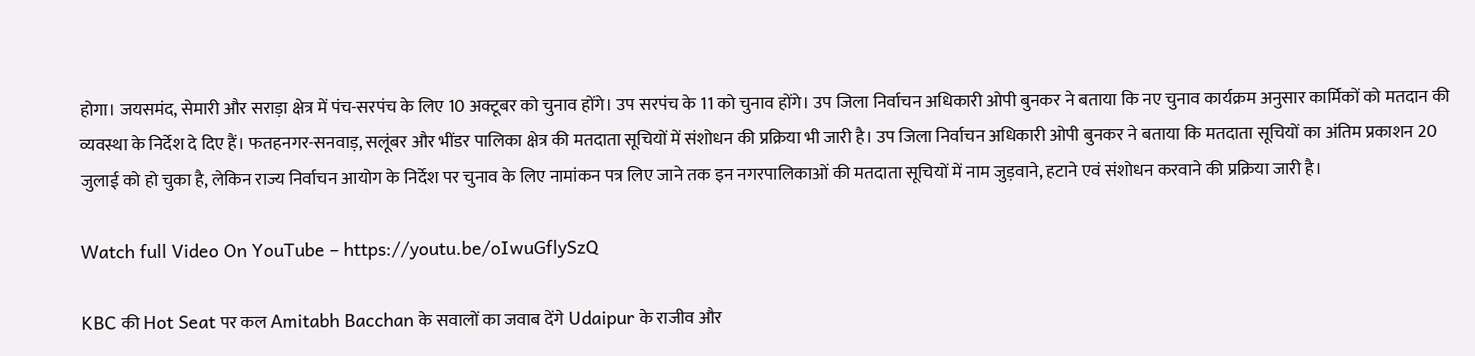होगा। जयसमंद, सेमारी और सराड़ा क्षेत्र में पंच-सरपंच के लिए 10 अक्टूबर को चुनाव होंगे। उप सरपंच के 11 को चुनाव होंगे। उप जिला निर्वाचन अधिकारी ओपी बुनकर ने बताया कि नए चुनाव कार्यक्रम अनुसार कार्मिकों को मतदान की व्यवस्था के निर्देश दे दिए हैं। फतहनगर-सनवाड़, सलूंबर और भींडर पालिका क्षेत्र की मतदाता सूचियों में संशोधन की प्रक्रिया भी जारी है। उप जिला निर्वाचन अधिकारी ओपी बुनकर ने बताया कि मतदाता सूचियों का अंतिम प्रकाशन 20 जुलाई को हो चुका है, लेकिन राज्य निर्वाचन आयोग के निर्देश पर चुनाव के लिए नामांकन पत्र लिए जाने तक इन नगरपालिकाओं की मतदाता सूचियों में नाम जुड़वाने, हटाने एवं संशोधन करवाने की प्रक्रिया जारी है।

Watch full Video On YouTube – https://youtu.be/oIwuGflySzQ

KBC की Hot Seat पर कल Amitabh Bacchan के सवालों का जवाब देंगे Udaipur के राजीव और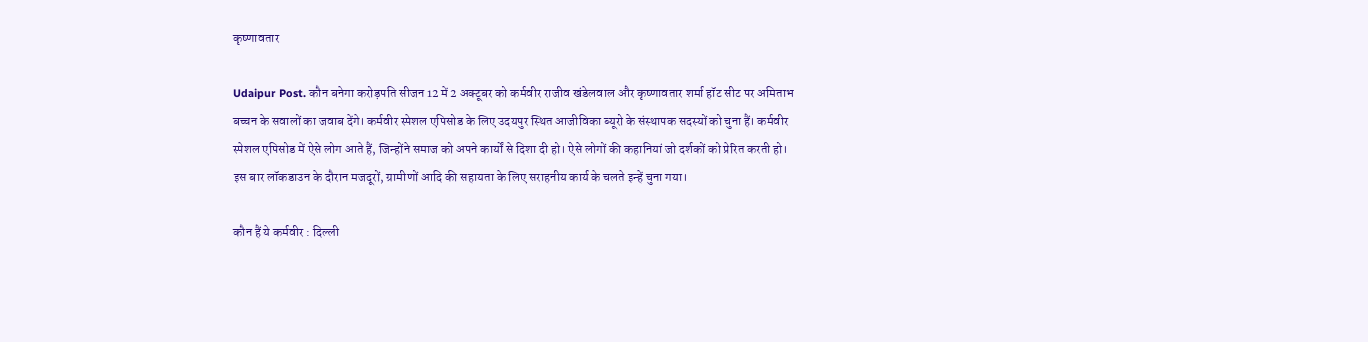कृष्णावतार

Udaipur Post. कौन बनेगा करोड़पति सीजन 12 में 2 अक्टूबर को कर्मवीर राजीव खंडेलवाल और कृष्णावतार शर्मा हॉट सीट पर अमिताभ बच्चन के सवालों का जवाब देंगे। कर्मवीर स्पेशल एपिसोड के लिए उदयपुर स्थित आजीविका ब्यूरो के संस्थापक सदस्यों को चुना हैं। कर्मवीर स्‍पेशल एपिसोड में ऐसे लोग आते हैं, जिन्‍होंने समाज को अपने कार्यों से दिशा दी हो। ऐसे लोगों की कहानियां जो दर्शकों को प्रेरित करती हो। इस बार लॉकडाउन के दौरान मजदूरों, ग्रामीणों आदि की सहायता के लिए सराहनीय कार्य के चलते इन्हें चुना गया।

कौन हैं ये कर्मवीर : दिल्ली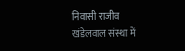निवासी राजीव खंडेलवाल संस्था में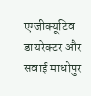एग्जीक्यूटिव डायरेक्टर और सवाई माधोपुर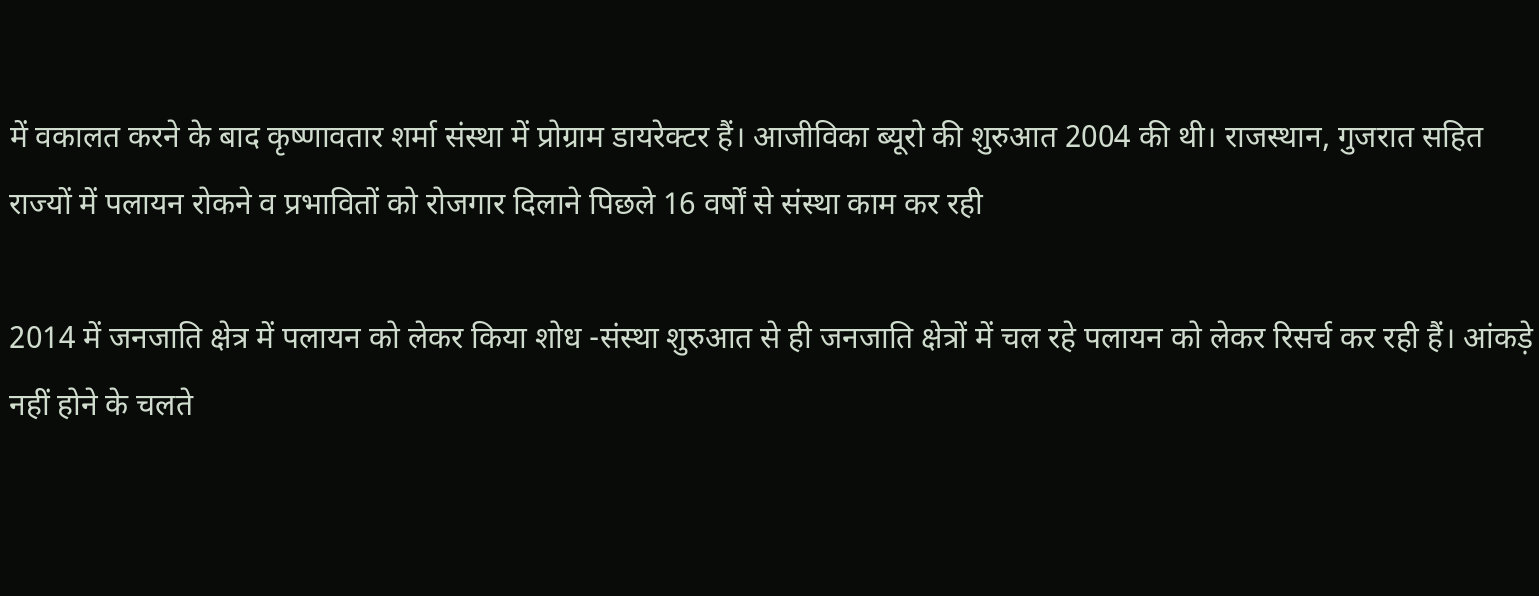में वकालत करने के बाद कृष्णावतार शर्मा संस्था में प्रोग्राम डायरेक्टर हैं। आजीविका ब्यूरो की शुरुआत 2004 की थी। राजस्थान, गुजरात सहित राज्यों में पलायन रोकने व प्रभावितों को रोजगार दिलाने पिछले 16 वर्षों से संस्था काम कर रही

2014 में जनजाति क्षेत्र में पलायन को लेकर किया शोध -संस्था शुरुआत से ही जनजाति क्षेत्रों में चल रहे पलायन को लेकर रिसर्च कर रही हैं। आंकड़े नहीं होने के चलते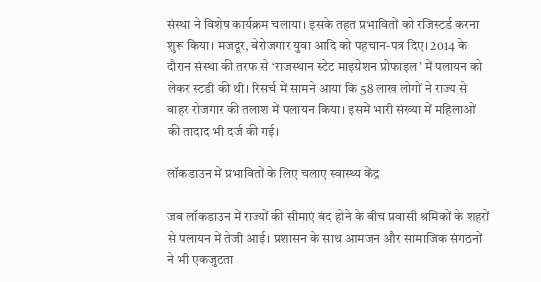संस्था ने विशेष कार्यक्रम चलाया। इसके तहत प्रभावितों को रजिस्टर्ड करना शुरू किया। मजदूर, बेरोजगार युवा आदि को पहचान-पत्र दिए। 2014 के दौरान संस्था की तरफ से ‘राजस्थान स्टेट माइग्रेशन प्रोफाइल’ में पलायन को लेकर स्टडी की थी। रिसर्च में सामने आया कि 58 लाख लोगों ने राज्य से बाहर रोजगार की तलाश में पलायन किया। इसमें भारी संख्या में महिलाओं की तादाद भी दर्ज की गई।

लॉकडाउन में प्रभावितों के लिए चलाए स्वास्थ्य केंद्र

जब लॉकडाउन में राज्यों की सीमाएं बंद होने के बीच प्रवासी श्रमिकों के शहरों से पलायन में तेजी आई। प्रशासन के साथ आमजन और सामाजिक संगठनों ने भी एकजुटता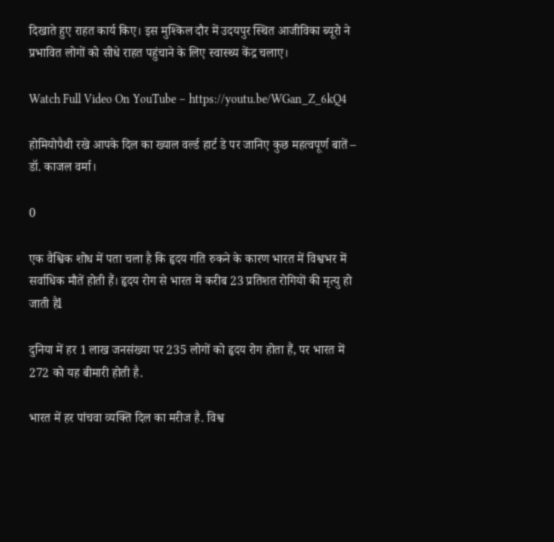दिखाते हुए राहत कार्य किए। इस मुश्किल दौर में उदयपुर स्थित आजीविका ब्यूरो ने प्रभावित लोगों को सीधे राहत पहुंचाने के लिए स्वास्थ्य केंद्र चलाए।

Watch Full Video On YouTube – https://youtu.be/WGan_Z_6kQ4

होमियोपैथी रखे आपके दिल का ख्याल वर्ल्ड हार्ट डे पर जानिए कुछ महत्वपूर्ण बातें – डॉ. काजल वर्मा।

0

एक वैश्विक शोध में पता चला है कि हृदय गति रुकने के कारण भारत में विश्वभर में सर्वाधिक मौतें होती हैं। हृदय रोग से भारत में करीब 23 प्रतिशत रोगियों की मृत्यु हो जाती हैl

दुनिया में हर 1 लाख जनसंख्या पर 235 लोगों को हृदय रोग होता हैं, पर भारत में 272 को यह बीमारी होती है.

भारत में हर पांचवा व्यक्ति दिल का मरीज है. विश्व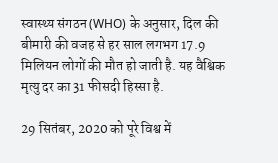स्वास्थ्य संगठन (WHO) के अनुसार, दिल की बीमारी की वजह से हर साल लगभग 17.9 मिलियन लोगों की मौत हो जाती है. यह वैश्विक मृत्यु दर का 31 फीसदी हिस्सा है.

29 सितंबर, 2020 को पूरे विश्व में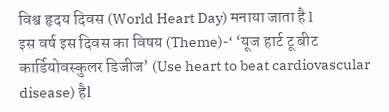विश्व हृदय दिवस (World Heart Day) मनाया जाता है l
इस वर्ष इस दिवस का विषय (Theme)-‘ ‘यूज हार्ट टू बीट कार्डियोवस्कुलर डिजीज’ (Use heart to beat cardiovascular disease) हैl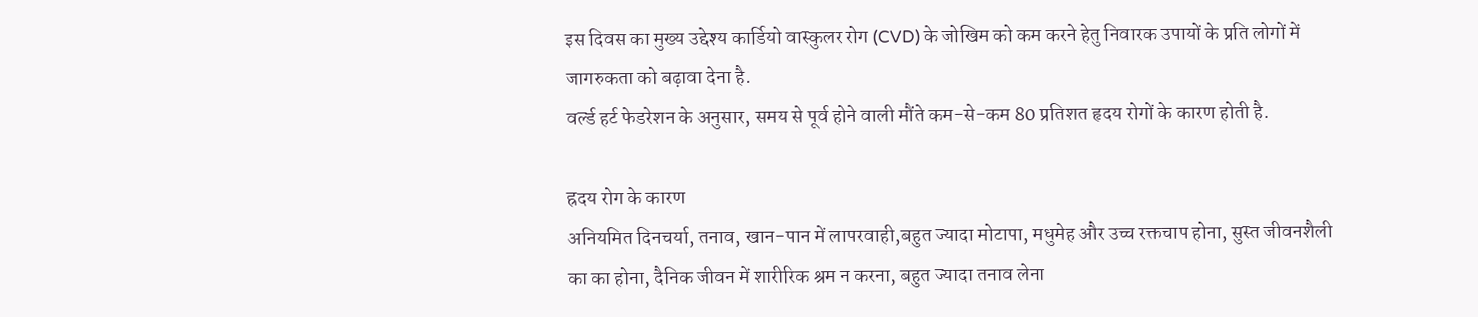इस दिवस का मुख्य उद्देश्य कार्डियो वास्कुलर रोग (CVD) के जोखिम को कम करने हेतु निवारक उपायों के प्रति लोगों में जागरुकता को बढ़ावा देना है.
वर्ल्ड हर्ट फेडरेशन के अनुसार, समय से पूर्व होने वाली मौंते कम-से-कम 80 प्रतिशत हृदय रोगों के कारण होती है.

ह्रदय रोग के कारण
अनियमित दिनचर्या, तनाव, खान-पान में लापरवाही,बहुत ज्यादा मोटापा, मधुमेह और उच्च रक्तचाप होना, सुस्त जीवनशैली का का होना, दैनिक जीवन में शारीरिक श्रम न करना, बहुत ज्यादा तनाव लेना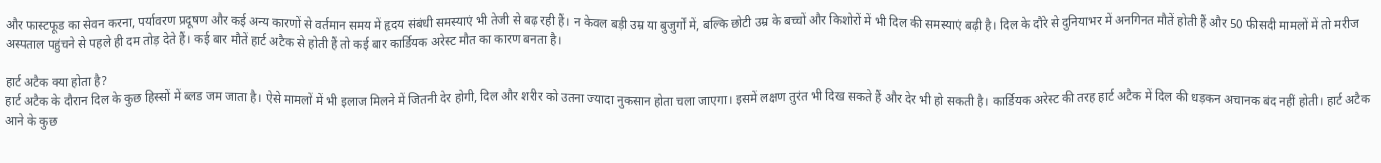और फास्टफूड का सेवन करना, पर्यावरण प्रदूषण और कई अन्य कारणों से वर्तमान समय में हृदय संबंधी समस्याएं भी तेजी से बढ़ रही हैं। न केवल बड़ी उम्र या बुजुर्गों में, बल्कि छोटी उम्र के बच्चों और किशोरों में भी दिल की समस्याएं बढ़ी है। दिल के दौरे से दुनियाभर में अनगिनत मौतें होती हैं और 50 फीसदी मामलों में तो मरीज अस्पताल पहुंचने से पहले ही दम तोड़ देते हैं। कई बार मौतें हार्ट अटैक से होती हैं तो कई बार कार्डियक अरेस्ट मौत का कारण बनता है।

हार्ट अटैक क्या होता है?
हार्ट अटैक के दौरान दिल के कुछ हिस्सों में ब्लड जम जाता है। ऐसे मामलों में भी इलाज मिलने में जितनी देर होगी, दिल और शरीर को उतना ज्यादा नुकसान होता चला जाएगा। इसमें लक्षण तुरंत भी दिख सकते हैं और देर भी हो सकती है। कार्डियक अरेस्ट की तरह हार्ट अटैक में दिल की धड़कन अचानक बंद नहीं होती। हार्ट अटैक आने के कुछ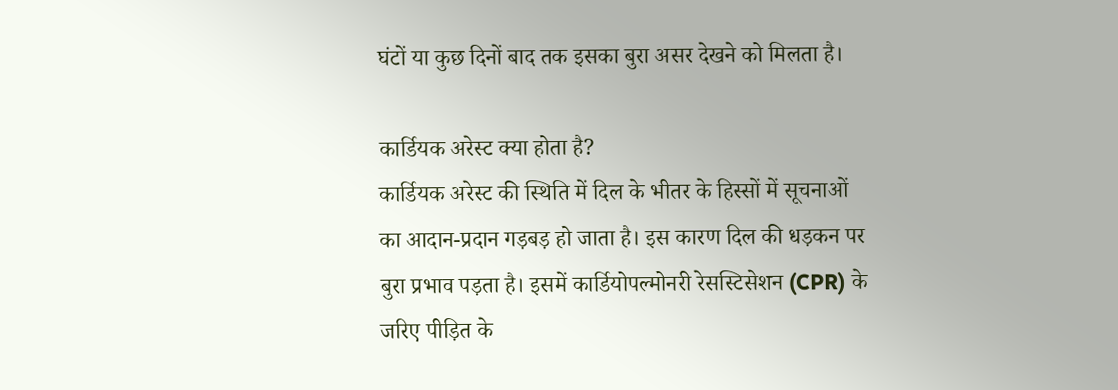घंटों या कुछ दिनों बाद तक इसका बुरा असर देखने को मिलता है।

कार्डियक अरेस्ट क्या होता है?
कार्डियक अरेस्ट की स्थिति में दिल के भीतर के हिस्सों में सूचनाओं का आदान-प्रदान गड़बड़ हो जाता है। इस कारण दिल की धड़कन पर बुरा प्रभाव पड़ता है। इसमें कार्डियोपल्मोनरी रेसस्टिसेशन (CPR) के जरिए पीड़ित के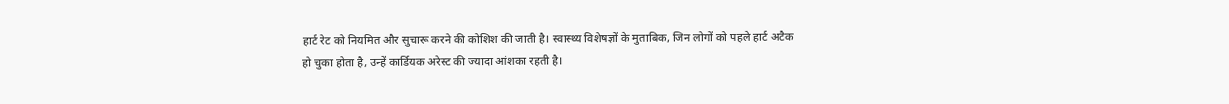हार्ट रेट को नियमित और सुचारू करने की कोशिश की जाती है। स्वास्थ्य विशेषज्ञों के मुताबिक, जिन लोगों को पहले हार्ट अटैक हो चुका होता है, उन्हें कार्डियक अरेस्ट की ज्यादा आंशका रहती है।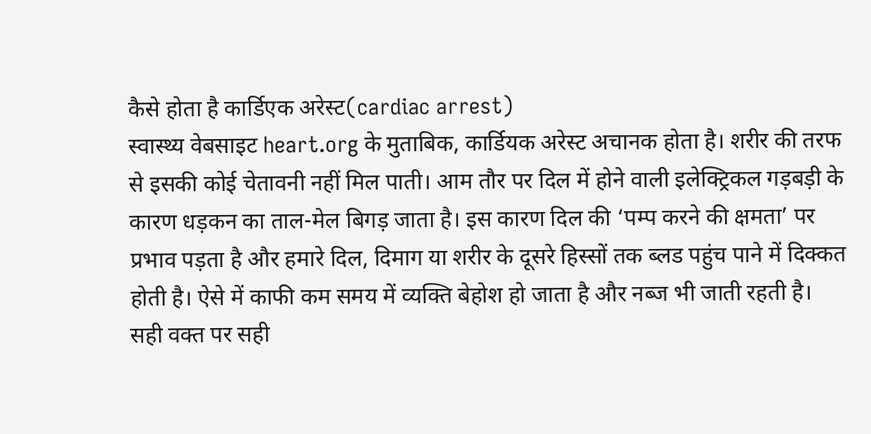कैसे होता है कार्डिएक अरेस्ट(cardiac arrest)
स्वास्थ्य वेबसाइट heart.org के मुताबिक, कार्डियक अरेस्ट अचानक होता है। शरीर की तरफ से इसकी कोई चेतावनी नहीं मिल पाती। आम तौर पर दिल में होने वाली इलेक्ट्रिकल गड़बड़ी के कारण धड़कन का ताल-मेल बिगड़ जाता है। इस कारण दिल की ‘पम्प करने की क्षमता’ पर प्रभाव पड़ता है और हमारे दिल, दिमाग या शरीर के दूसरे हिस्सों तक ब्लड पहुंच पाने में दिक्कत होती है। ऐसे में काफी कम समय में व्यक्ति बेहोश हो जाता है और नब्ज भी जाती रहती है। सही वक्त पर सही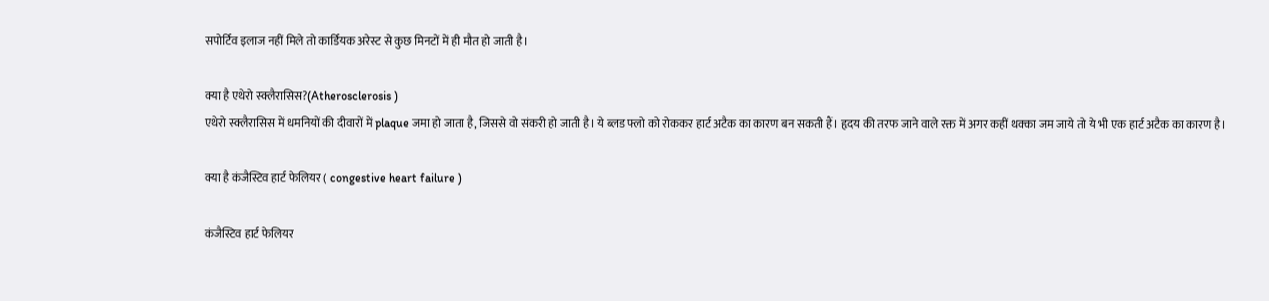सपोर्टिव इलाज नहीं मिले तो कार्डियक अरेस्ट से कुछ मिनटों में ही मौत हो जाती है।

क्या है एथेरो स्क्लैरासिस?(Atherosclerosis )
एथेरो स्क्लैरासिस में धमनियों की दीवारों में plaque जमा हो जाता है, जिससे वो संकरी हो जाती है। ये ब्लड फ्लो को रोककर हार्ट अटैक का कारण बन सकती हैं। हृदय की तरफ जाने वाले रक्त में अगर कहीं थक्का जम जाये तो ये भी एक हार्ट अटैक का कारण है।

क्या है कंजैस्टिव हार्ट फेलियर ( congestive heart failure )

कंजैस्टिव हार्ट फेलियर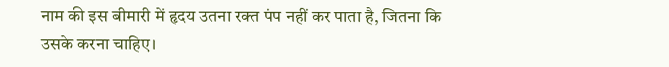नाम की इस बीमारी में हृदय उतना रक्त पंप नहीं कर पाता है, जितना कि उसके करना चाहिए।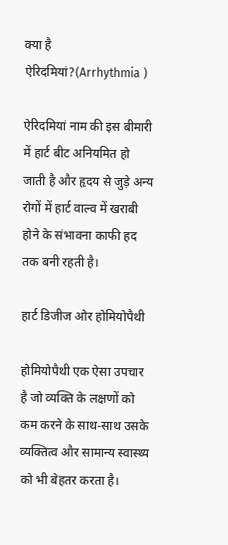क्या है ऐरिदमियां?(Arrhythmia )

ऐरिदमियां नाम की इस बीमारी में हार्ट बीट अनियमित हो जाती है और हृदय से जुड़े अन्य रोगों में हार्ट वाल्व में खराबी होने के संभावना काफी हद तक बनी रहती है।

हार्ट डिजीज ओर होमियोपैथी

होमियोपैथी एक ऐसा उपचार है जो व्यक्ति के लक्षणों को कम करने के साथ-साथ उसके व्यक्तित्व और सामान्य स्वास्थ्य को भी बेहतर करता है।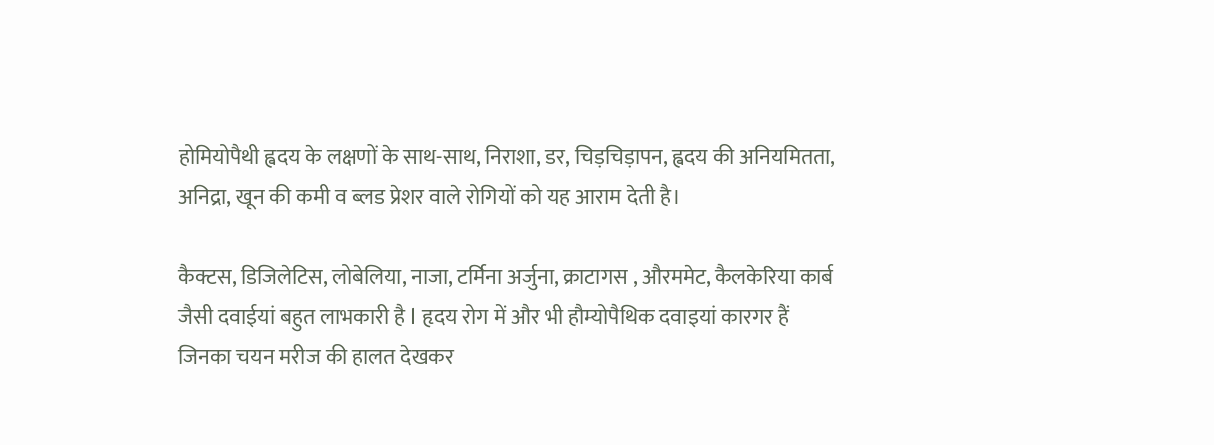होमियोपैथी ह्वदय के लक्षणों के साथ-साथ, निराशा, डर, चिड़चिड़ापन, ह्वदय की अनियमितता, अनिद्रा, खून की कमी व ब्लड प्रेशर वाले रोगियों को यह आराम देती है।

कैक्टस, डिजिलेटिस, लोबेलिया, नाजा, टर्मिना अर्जुना, क्राटागस , औरममेट, कैलकेरिया कार्ब जैसी दवाईयां बहुत लाभकारी है l हृदय रोग में और भी हौम्योपैथिक दवाइयां कारगर हैं जिनका चयन मरीज की हालत देखकर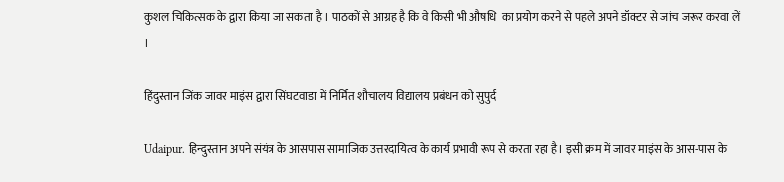कुशल चिकित्सक के द्वारा किया जा सकता है । पाठकों से आग्रह है कि वे किसी भी औषधि  का प्रयोग करने से पहले अपने डॉक्टर से जांच जरूर करवा लें ।

हिंदुस्तान जिंक जावर माइंस द्वारा सिंघटवाडा में निर्मित शौचालय विद्यालय प्रबंधन को सुपुर्द

Udaipur. हिन्दुस्तान अपने संयंत्र के आसपास सामाजिक उत्तरदायित्व के कार्य प्रभावी रूप से करता रहा है। इसी क्रम में जावर माइंस के आस-पास के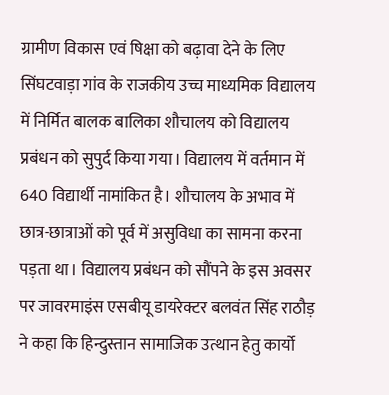ग्रामीण विकास एवं षिक्षा को बढ़ावा देने के लिए सिंघटवाड़ा गांव के राजकीय उच्च माध्यमिक विद्यालय में निर्मित बालक बालिका शौचालय को विद्यालय प्रबंधन को सुपुर्द किया गया। विद्यालय में वर्तमान में 640 विद्यार्थी नामांकित है। शौचालय के अभाव में छात्र-छात्राओं को पूर्व में असुविधा का सामना करना पड़ता था। विद्यालय प्रबंधन को सौंपने के इस अवसर पर जावरमाइंस एसबीयू डायरेक्टर बलवंत सिंह राठौड़ ने कहा कि हिन्दुस्तान सामाजिक उत्थान हेतु कार्यो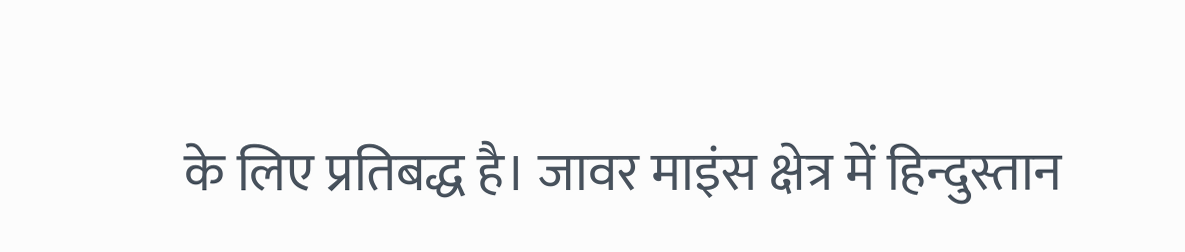के लिए प्रतिबद्ध है। जावर माइंस क्षेत्र में हिन्दुस्तान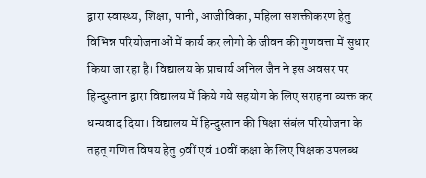द्वारा स्वास्थ्य, शिक्षा, पानी, आजीविका, महिला सशक्तीकरण हेतु विभिन्न परियोजनाओं में कार्य कर लोगो के जीवन की गुणवत्ता में सुधार किया जा रहा है। विद्यालय के प्राचार्य अनिल जैन ने इस अवसर पर हिन्दुस्तान द्वारा विद्यालय में किये गये सहयोग के लिए सराहना व्यक्त कर धन्यवाद दिया। विद्यालय में हिन्दुस्तान की षिक्षा संबंल परियोजना के तहत् गणित विषय हेतु 9वीं एवं 10वीं कक्षा के लिए षिक्षक उपलब्ध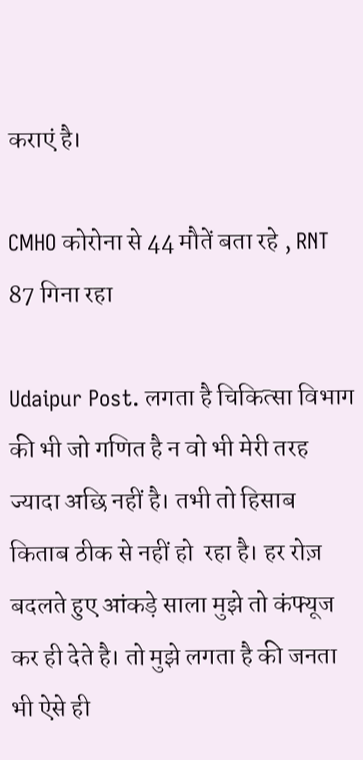कराएं है।

CMHO कोरोना से 44 मौतें बता रहे , RNT 87 गिना रहा

Udaipur Post. लगता है चिकित्सा विभाग की भी जो गणित है न वो भी मेरी तरह ज्यादा अछि नहीं है। तभी तो हिसाब किताब ठीक से नहीं हो  रहा है। हर रोज़ बदलते हुए आंकड़े साला मुझे तो कंफ्यूज कर ही देते है। तो मुझे लगता है की जनता भी ऐसे ही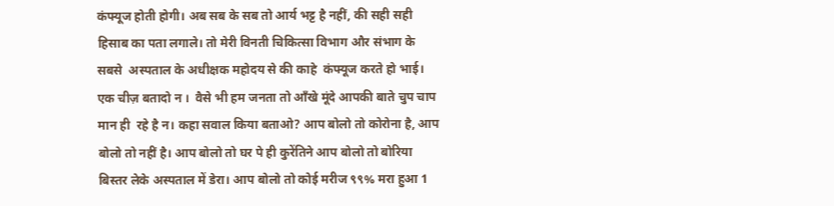कंफ्यूज होती होगी। अब सब के सब तो आर्य भट्ट है नहीं, की सही सही हिसाब का पता लगाले। तो मेरी विनती चिकित्सा विभाग और संभाग के सबसे  अस्पताल के अधीक्षक महोदय से की काहे  कंफ्यूज करते हो भाई। एक चीज़ बतादो न ।  वैसे भी हम जनता तो आँखे मूंदे आपकी बाते चुप चाप मान ही  रहे है न। कहा सवाल किया बताओ? आप बोलो तो कोरोना है, आप बोलो तो नहीं है। आप बोलो तो घर पे ही कुरेंतिने आप बोलो तो बोरिया बिस्तर लेके अस्पताल में डेरा। आप बोलो तो कोई मरीज ९९% मरा हुआ 1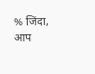% जिंदा, आप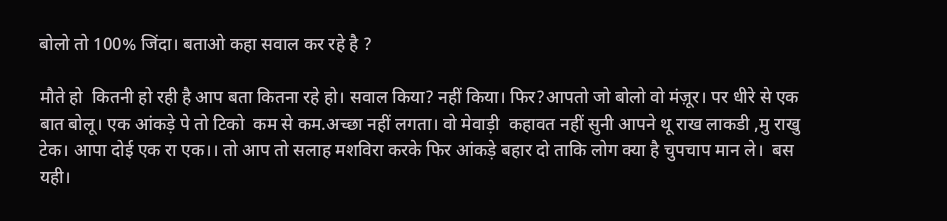बोलो तो 100% जिंदा। बताओ कहा सवाल कर रहे है ?

मौते हो  कितनी हो रही है आप बता कितना रहे हो। सवाल किया? नहीं किया। फिर?आपतो जो बोलो वो मंज़ूर। पर धीरे से एक बात बोलू। एक आंकड़े पे तो टिको  कम से कम.अच्छा नहीं लगता। वो मेवाड़ी  कहावत नहीं सुनी आपने थू राख लाकडी ,मु राखु टेक। आपा दोई एक रा एक।। तो आप तो सलाह मशविरा करके फिर आंकड़े बहार दो ताकि लोग क्या है चुपचाप मान ले।  बस यही।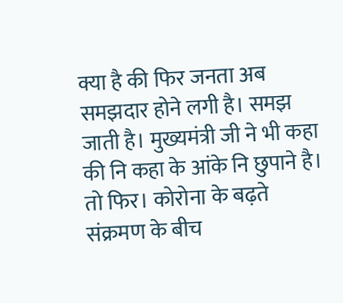क्या है की फिर जनता अब समझदार होने लगी है। समझ जाती है। मुख्यमंत्री जी ने भी कहा की नि कहा के आंके नि छुपाने है। तो फिर। कोरोना के बढ़ते संक्रमण के बीच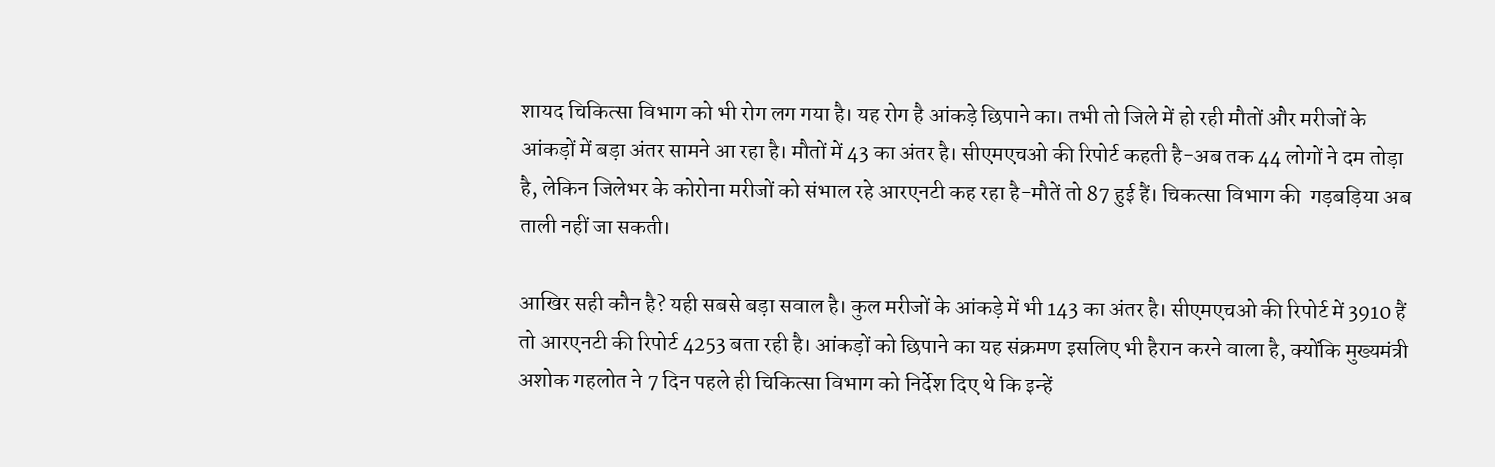शायद चिकित्सा विभाग को भी रोग लग गया है। यह रोग है आंकड़े छिपाने का। तभी तो जिले में हो रही मौतों और मरीजों के आंकड़ों में बड़ा अंतर सामने आ रहा है। मौतों में 43 का अंतर है। सीएमएचओ की रिपोर्ट कहती है-अब तक 44 लोगों ने दम तोड़ा है, लेकिन जिलेभर के कोरोना मरीजों को संभाल रहे आरएनटी कह रहा है-मौतें तो 87 हुई हैं। चिकत्सा विभाग की  गड़बड़िया अब ताली नहीं जा सकती।

आखिर सही कौन है? यही सबसे बड़ा सवाल है। कुल मरीजों के आंकड़े में भी 143 का अंतर है। सीएमएचओ की रिपोर्ट में 3910 हैं तो आरएनटी की रिपोर्ट 4253 बता रही है। आंकड़ों को छिपाने का यह संक्रमण इसलिए भी हैरान करने वाला है, क्योंकि मुख्यमंत्री अशोक गहलोत ने 7 दिन पहले ही चिकित्सा विभाग को निर्देश दिए थे कि इन्हें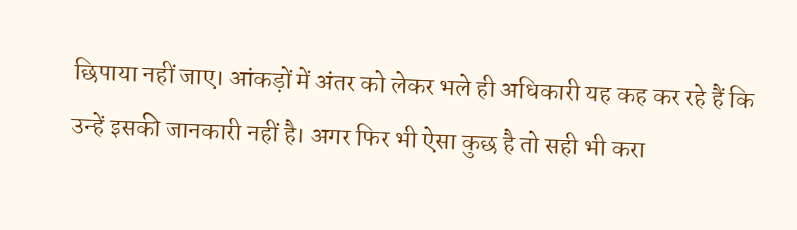छिपाया नहीं जाए। आंकड़ों में अंतर को लेकर भले ही अधिकारी यह कह कर रहे हैं कि उन्हें इसकी जानकारी नहीं है। अगर फिर भी ऐसा कुछ है तो सही भी करा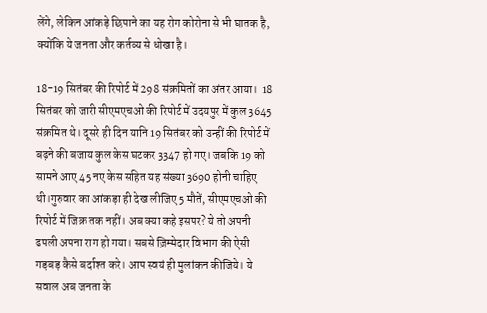लेंगे, लेकिन आंकड़े छिपाने का यह रोग कोरोना से भी घातक है, क्योंकि ये जनता और कर्तव्य से धोखा है।

18-19 सितंबर की रिपोर्ट में 298 संक्रमितों का अंतर आया।  18 सितंबर को जारी सीएमएचओ की रिपोर्ट में उदयपुर में कुल 3645 संक्रमित थे। दूसरे ही दिन यानि 19 सितंबर को उन्हीं की रिपोर्ट में बढ़ने की बजाय कुल केस घटकर 3347 हो गए। जबकि 19 को सामने आए 45 नए केस सहित यह संख्या 3690 होनी चाहिए थी।गुरुवार का आंकड़ा ही देख लीजिए 5 मौतें, सीएमएचओ की रिपोर्ट में जिक्र तक नहीं। अब क्या कहे इसपर? ये तो अपनी ढपली अपना राग हो गया। सबसे ज़िम्मेदार विभाग की ऐसी गड़बड़ कैसे बर्दाश्त करे। आप स्वयं ही मुलांकन कीजिये। ये सवाल अब जनता के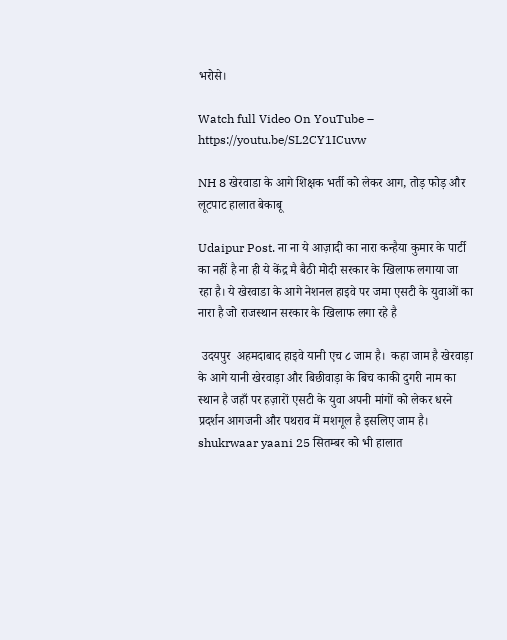भरोसे।

Watch full Video On YouTube – https://youtu.be/SL2CY1ICuvw

NH 8 खेरवाडा के आगे शिक्षक भर्ती को लेकर आग, तोड़ फोड़ और लूटपाट हालात बेकाबू

Udaipur Post. ना ना ये आज़ादी का नारा कन्हैया कुमार के पार्टी का नहीं है ना ही ये केंद्र मै बैठी मोदी सरकार के खिलाफ लगाया जा रहा है। ये खेरवाडा के आगे नेशनल हाइवे पर जमा एसटी के युवाओं का नारा है जो राजस्थान सरकार के खिलाफ लगा रहे है

 उदयपुर  अहमदाबाद हाइवे यानी एच ८ जाम है।  कहा जाम है खेरवाड़ा के आगे यानी खेरवाड़ा और बिछीवाड़ा के बिच काकी दुगरी नाम का स्थान है जहाँ पर हज़ारों एसटी के युवा अपनी मांगों को लेकर धरने प्रदर्शन आगजनी और पथराव में मशगूल है इसलिए जाम है। shukrwaar yaani 25 सितम्बर को भी हालात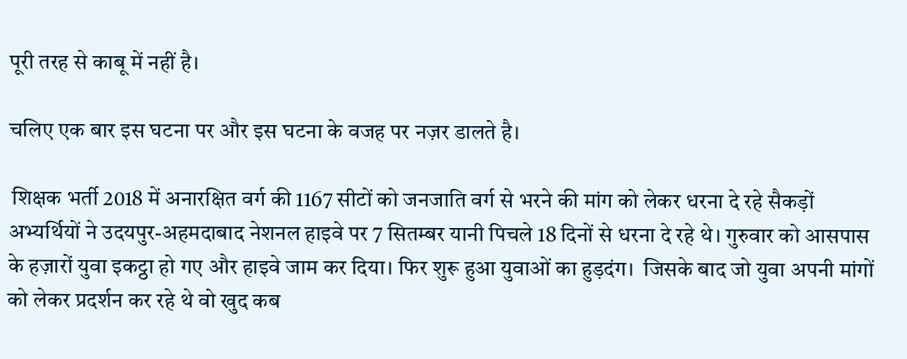पूरी तरह से काबू में नहीं है।

चलिए एक बार इस घटना पर और इस घटना के वजह पर नज़र डालते है।

 शिक्षक भर्ती 2018 में अनारक्षित वर्ग की 1167 सीटों को जनजाति वर्ग से भरने की मांग को लेकर धरना दे रहे सैकड़ों अभ्यर्थियों ने उदयपुर-अहमदाबाद नेशनल हाइवे पर 7 सितम्बर यानी पिचले 18 दिनों से धरना दे रहे थे। गुरुवार को आसपास के हज़ारों युवा इकट्ठा हो गए और हाइवे जाम कर दिया। फिर शुरू हुआ युवाओं का हुड़दंग।  जिसके बाद जो युवा अपनी मांगों को लेकर प्रदर्शन कर रहे थे वो खुद कब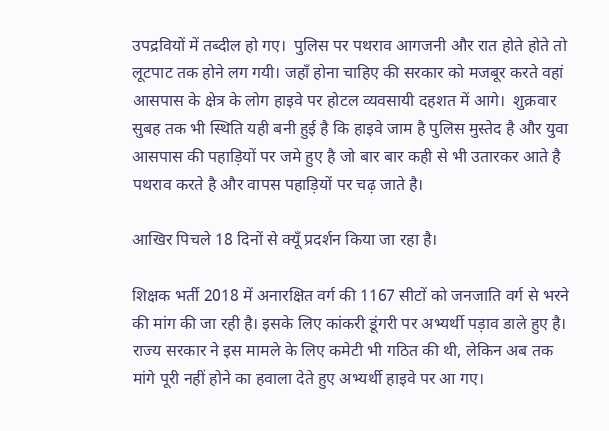उपद्रवियों में तब्दील हो गए।  पुलिस पर पथराव आगजनी और रात होते होते तो लूटपाट तक होने लग गयी। जहाँ होना चाहिए की सरकार को मजबूर करते वहां आसपास के क्षेत्र के लोग हाइवे पर होटल व्यवसायी दहशत में आगे।  शुक्रवार सुबह तक भी स्थिति यही बनी हुई है कि हाइवे जाम है पुलिस मुस्तेद है और युवा आसपास की पहाड़ियों पर जमे हुए है जो बार बार कही से भी उतारकर आते है पथराव करते है और वापस पहाड़ियों पर चढ़ जाते है।

आखिर पिचले 18 दिनों से क्यूँ प्रदर्शन किया जा रहा है।

शिक्षक भर्ती 2018 में अनारक्षित वर्ग की 1167 सीटों को जनजाति वर्ग से भरने की मांग की जा रही है। इसके लिए कांकरी डूंगरी पर अभ्यर्थी पड़ाव डाले हुए है। राज्य सरकार ने इस मामले के लिए कमेटी भी गठित की थी, लेकिन अब तक मांगे पूरी नहीं होने का हवाला देते हुए अभ्यर्थी हाइवे पर आ गए।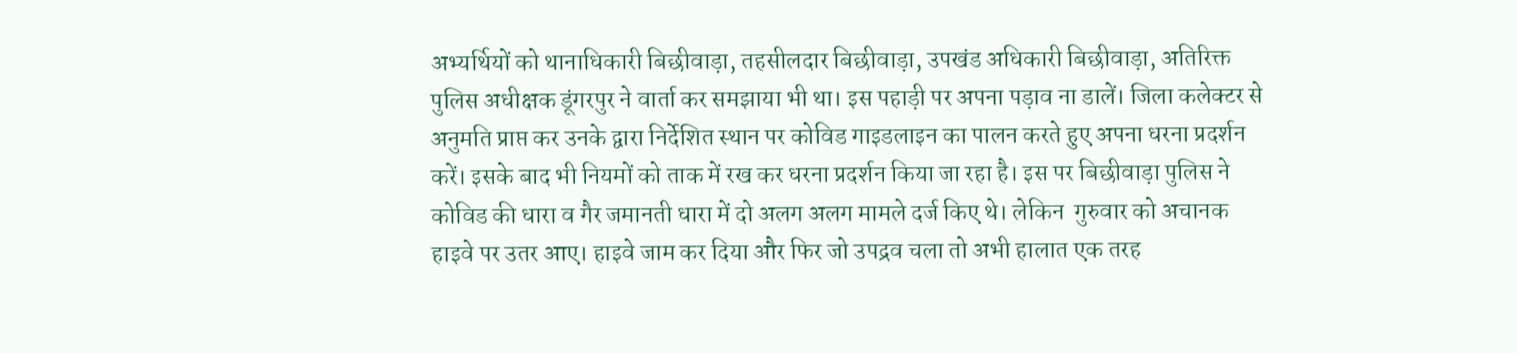अभ्यर्थियों को थानाधिकारी बिछीवाड़ा, तहसीलदार बिछीवाड़ा, उपखंड अधिकारी बिछीवाड़ा, अतिरिक्त पुलिस अधीक्षक डूंगरपुर ने वार्ता कर समझाया भी था। इस पहाड़ी पर अपना पड़ाव ना डालें। जिला कलेक्टर से अनुमति प्राप्त कर उनके द्वारा निर्देशित स्थान पर कोविड गाइडलाइन का पालन करते हुए अपना धरना प्रदर्शन करें। इसके बाद भी नियमों को ताक में रख कर धरना प्रदर्शन किया जा रहा है। इस पर बिछीवाड़ा पुलिस ने कोविड की धारा व गैर जमानती धारा में दो अलग अलग मामले दर्ज किए थे। लेकिन  गुरुवार को अचानक हाइवे पर उतर आए। हाइवे जाम कर दिया और फिर जो उपद्रव चला तो अभी हालात एक तरह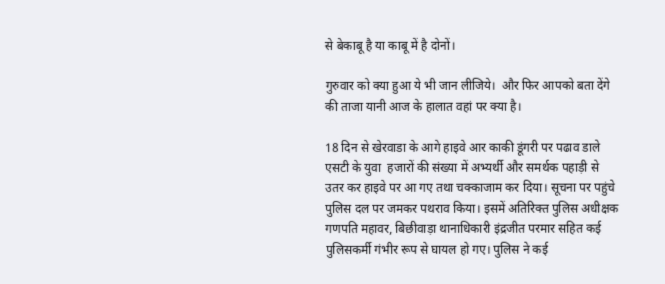से बेकाबू है या काबू में है दोनों।

गुरुवार को क्या हुआ ये भी जान लीजिये।  और फिर आपको बता देंगे की ताजा यानी आज के हालात वहां पर क्या है।

18 दिन से खेरवाडा के आगे हाइवे आर काकी डूंगरी पर पढाव डाले एसटी के युवा  हजारों की संख्या में अभ्यर्थी और समर्थक पहाड़ी से उतर कर हाइवे पर आ गए तथा चक्काजाम कर दिया। सूचना पर पहुंचे पुलिस दल पर जमकर पथराव किया। इसमें अतिरिक्त पुलिस अधीक्षक गणपति महावर, बिछीवाड़ा थानाधिकारी इंद्रजीत परमार सहित कई पुलिसकर्मी गंभीर रूप से घायल हो गए। पुलिस ने कई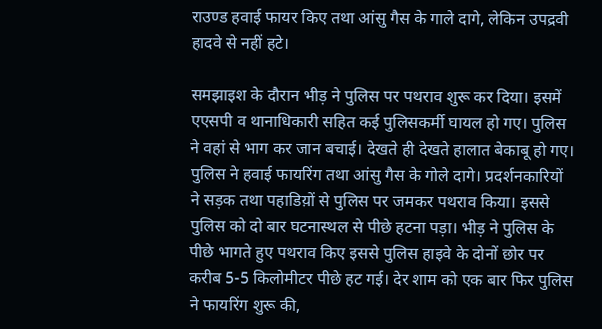राउण्ड हवाई फायर किए तथा आंसु गैस के गाले दागे, लेकिन उपद्रवी हादवे से नहीं हटे।

समझाइश के दौरान भीड़ ने पुलिस पर पथराव शुरू कर दिया। इसमें एएसपी व थानाधिकारी सहित कई पुलिसकर्मी घायल हो गए। पुलिस ने वहां से भाग कर जान बचाई। देखते ही देखते हालात बेकाबू हो गए। पुलिस ने हवाई फायरिंग तथा आंसु गैस के गोले दागे। प्रदर्शनकारियों ने सड़क तथा पहाडिय़ों से पुलिस पर जमकर पथराव किया। इससे पुलिस को दो बार घटनास्थल से पीछे हटना पड़ा। भीड़ ने पुलिस के पीछे भागते हुए पथराव किए इससे पुलिस हाइवे के दोनों छोर पर करीब 5-5 किलोमीटर पीछे हट गई। देर शाम को एक बार फिर पुलिस ने फायरिंग शुरू की,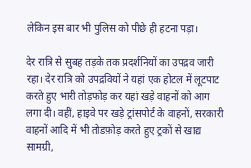लेकिन इस बार भी पुलिस को पीछे ही हटना पड़ा।

देर रात्रि से सुबह तड़के तक प्रदर्शनियों का उपद्रव जारी रहा। देर रात्रि को उपद्रवियों ने यहां एक होटल में लूटपाट करते हुए भारी तोड़फोड़ कर यहां खड़े वाहनों को आग लगा दी। वहीं, हाइवे पर खड़े ट्रांसपोर्ट के वाहनों, सरकारी वाहनों आदि में भी तोडफ़ोड़ करते हुए ट्रकों से खाद्य सामग्री,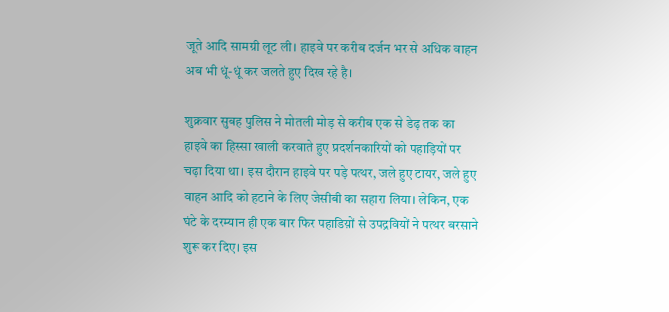जूते आदि सामग्री लूट ली। हाइवे पर करीब दर्जन भर से अधिक वाहन अब भी धूं-धूं कर जलते हुए दिख रहे है।

शुक्रवार सुबह पुलिस ने मोतली मोड़ से करीब एक से डेढ़ तक का हाइवे का हिस्सा खाली करवाते हुए प्रदर्शनकारियों को पहाड़ियों पर चढ़ा दिया था। इस दौरान हाइवे पर पड़े पत्थर, जले हुए टायर, जले हुए वाहन आदि को हटाने के लिए जेसीबी का सहारा लिया। लेकिन, एक घंटे के दरम्यान ही एक बार फिर पहाडिय़ों से उपद्रवियों ने पत्थर बरसाने शुरू कर दिए। इस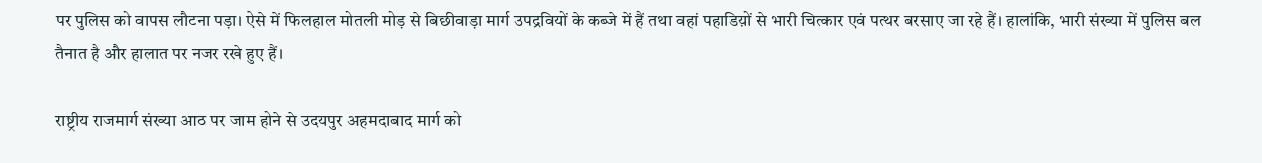पर पुलिस को वापस लौटना पड़ा। ऐसे में फिलहाल मोतली मोड़ से बिछीवाड़ा मार्ग उपद्रवियों के कब्जे में हैं तथा वहां पहाडिय़ों से भारी चित्कार एवं पत्थर बरसाए जा रहे हैं। हालांकि, भारी संख्या में पुलिस बल तैनात है और हालात पर नजर रखे हुए हैं।

राष्ट्रीय राजमार्ग संख्या आठ पर जाम होने से उदयपुर अहमदाबाद मार्ग को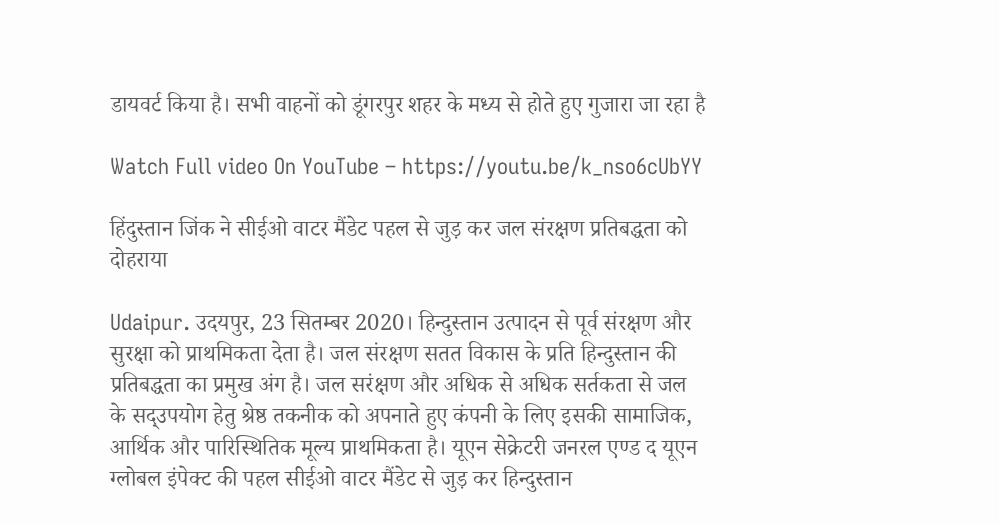डायवर्ट किया है। सभी वाहनों को डूंगरपुर शहर के मध्य से होते हुए गुजारा जा रहा है

Watch Full video On YouTube – https://youtu.be/k_nso6cUbYY

हिंदुस्तान जिंक ने सीईओ वाटर मैंडेट पहल से जुड़ कर जल संरक्षण प्रतिबद्धता को दोहराया

Udaipur. उदयपुर, 23 सितम्बर 2020। हिन्दुस्तान उत्पादन से पूर्व संरक्षण और सुरक्षा को प्राथमिकता देता है। जल संरक्षण सतत विकास के प्रति हिन्दुस्तान की प्रतिबद्धता का प्रमुख अंग है। जल सरंक्षण और अधिक से अधिक सर्तकता से जल के सद्उपयोग हेतु श्रेष्ठ तकनीक को अपनाते हुए कंपनी के लिए इसकी सामाजिक, आर्थिक और पारिस्थितिक मूल्य प्राथमिकता है। यूएन सेक्रेटरी जनरल एण्ड द यूएन ग्लोबल इंपेक्ट की पहल सीईओ वाटर मैंडेट से जुड़ कर हिन्दुस्तान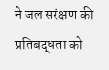ने जल सरंक्षण की प्रतिबद्धता को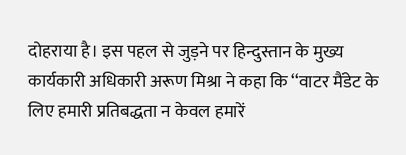दोहराया है। इस पहल से जुड़ने पर हिन्दुस्तान के मुख्य कार्यकारी अधिकारी अरूण मिश्रा ने कहा कि ‘‘वाटर मैंडेट के लिए हमारी प्रतिबद्धता न केवल हमारें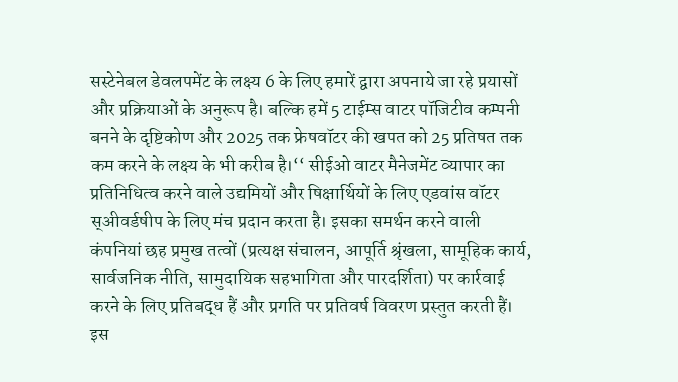सस्टेनेबल डेवलपमेंट के लक्ष्य 6 के लिए हमारें द्वारा अपनाये जा रहे प्रयासों और प्रक्रियाओं के अनुरूप है। बल्कि हमें 5 टाईम्स वाटर पॉजिटीव कम्पनी बनने के दृष्टिकोण और 2025 तक फ्रेषवॉटर की खपत को 25 प्रतिषत तक कम करने के लक्ष्य के भी करीब है।‘‘ सीईओ वाटर मैनेजमेंट व्यापार का प्रतिनिधित्व करने वाले उद्यमियों और षिक्षार्थियों के लिए एडवांस वॉटर स्अीवर्डषीप के लिए मंच प्रदान करता है। इसका समर्थन करने वाली कंपनियां छह प्रमुख तत्वों (प्रत्यक्ष संचालन, आपूर्ति श्रृंखला, सामूहिक कार्य, सार्वजनिक नीति, सामुदायिक सहभागिता और पारदर्शिता) पर कार्रवाई करने के लिए प्रतिबद्ध हैं और प्रगति पर प्रतिवर्ष विवरण प्रस्तुत करती हैं। इस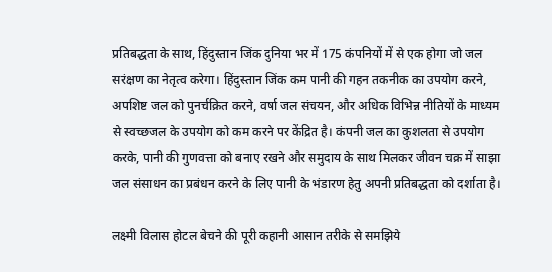प्रतिबद्धता के साथ, हिंदुस्तान जिंक दुनिया भर में 175 कंपनियों में से एक होगा जो जल सरंक्षण का नेतृत्व करेगा। हिंदुस्तान जिंक कम पानी की गहन तकनीक का उपयोग करने, अपशिष्ट जल को पुनर्चक्रित करने, वर्षा जल संचयन, और अधिक विभिन्न नीतियों के माध्यम से स्वच्छजल के उपयोग को कम करने पर केंद्रित है। कंपनी जल का कुशलता से उपयोग करके, पानी की गुणवत्ता को बनाए रखने और समुदाय के साथ मिलकर जीवन चक्र में साझा जल संसाधन का प्रबंधन करने के लिए पानी के भंडारण हेतु अपनी प्रतिबद्धता को दर्शाता है।

लक्ष्मी विलास होटल बेचने की पूरी कहानी आसान तरीके से समझिये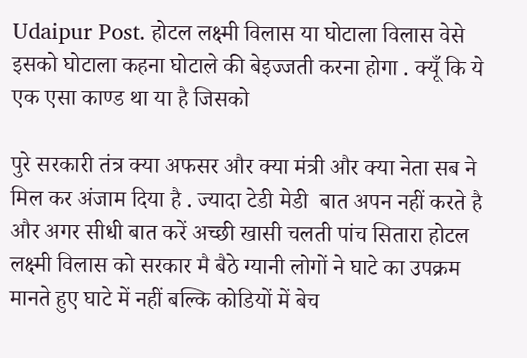Udaipur Post. होटल लक्ष्मी विलास या घोटाला विलास वेसे इसको घोटाला कहना घोटाले की बेइज्जती करना होगा . क्यूँ कि ये एक एसा काण्ड था या है जिसको

पुरे सरकारी तंत्र क्या अफसर और क्या मंत्री और क्या नेता सब ने मिल कर अंजाम दिया है . ज्यादा टेडी मेडी  बात अपन नहीं करते है और अगर सीधी बात करें अच्छी खासी चलती पांच सितारा होटल लक्ष्मी विलास को सरकार मै बैठे ग्यानी लोगों ने घाटे का उपक्रम मानते हुए घाटे में नहीं बल्कि कोडियों में बेच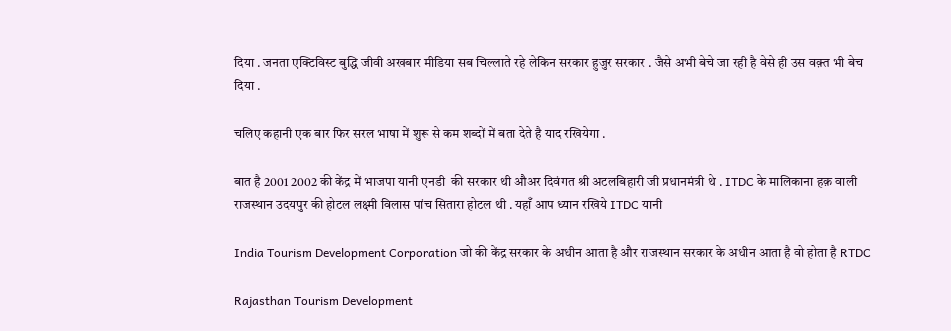दिया . जनता एक्टिविस्ट बुद्धि जीवी अखबार मीडिया सब चिल्लाते रहे लेकिन सरकार हुजुर सरकार . जैसे अभी बेचे जा रही है वेसे ही उस वक़्त भी बेच दिया .

चलिए कहानी एक बार फिर सरल भाषा में शुरू से कम शब्दों में बता देते है याद रखियेगा .

बात है 2001 2002 की केंद्र में भाजपा यानी एनडी  की सरकार थी औअर दिवंगत श्री अटलबिहारी जी प्रधानमंत्री थे . ITDC के मालिकाना हक़ वाली राजस्थान उदयपुर की होटल लक्ष्मी विलास पांच सितारा होटल थी . यहाँ आप ध्यान रखिये ITDC यानी

India Tourism Development Corporation जो की केंद्र सरकार के अधीन आता है और राजस्थान सरकार के अधीन आता है वो होता है RTDC

Rajasthan Tourism Development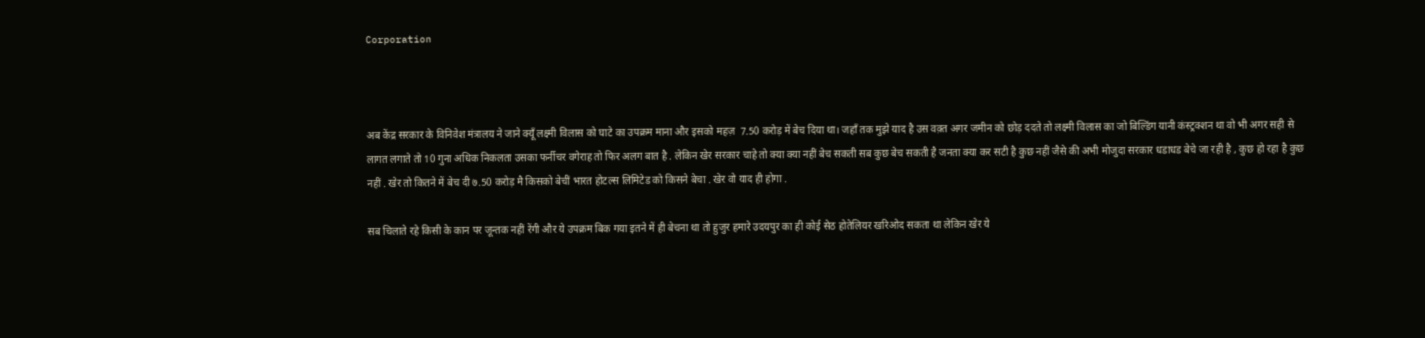Corporation



अब केंद्र सरकार के विनिवेश मंत्रालय ने जाने क्यूँ लक्ष्मी विलास को घाटे का उपक्रम माना और इसको महज़  7.50 करोड़ में बेच दिया था। जहाँ तक मुझे याद है उस वक़्त अगर जमीन को छोड़ ददते तो लक्ष्मी विलास का जो बिल्डिंग यानी कंस्ट्रक्शन था वो भी अगर सही से लागत लगाते तो 10 गुना अधिक निकलता उसका फर्नीचर वगेराह तो फिर अलग बात है . लेकिन खेर सरकार चाहे तो क्या क्या नहीं बेच सकती सब कुछ बेच सकती है जनता क्या कर सटी है कुछ नहीं जैसे की अभी मोजुदा सरकार धडाधड बेचे जा रही है , कुछ हो रहा है कुछ नहीं . खेर तो कितने में बेच दी ७.50 करोड़ मै किसको बेचीं भारत होटल्स लिमिटेड को किसने बेचा . खेर वो याद ही होगा .

सब चिलाते रहे किसी के कान पर जून्तक नहीं रेंगी और ये उपक्रम बिक गया इतने में ही बेचना था तो हुजुर हमारे उदयपुर का ही कोई सेठ होतेलियर खरिओद सकता था लेकिन खेर ये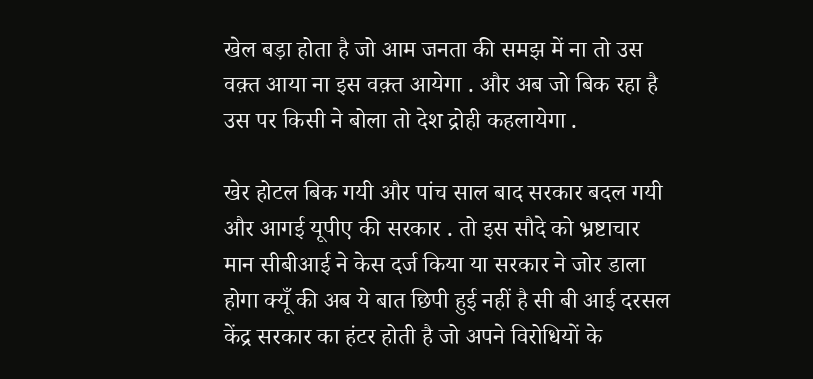खेल बड़ा होता है जो आम जनता की समझ में ना तो उस वक़्त आया ना इस वक़्त आयेगा . और अब जो बिक रहा है उस पर किसी ने बोला तो देश द्रोही कहलायेगा .

खेर होटल बिक गयी और पांच साल बाद सरकार बदल गयी और आगई यूपीए की सरकार . तो इस सौदे को भ्रष्टाचार मान सीबीआई ने केस दर्ज किया या सरकार ने जोर डाला होगा क्यूँ की अब ये बात छिपी हुई नहीं है सी बी आई दरसल केंद्र सरकार का हंटर होती है जो अपने विरोधियों के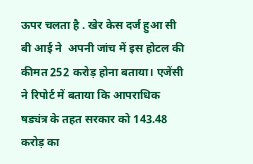ऊपर चलता है . खेर केस दर्ज हुआ सी बी आई ने  अपनी जांच में इस होटल की कीमत 252 करोड़ होना बताया। एजेंसी ने रिपोर्ट में बताया कि आपराधिक षड्यंत्र के तहत सरकार को 143.48 करोड़ का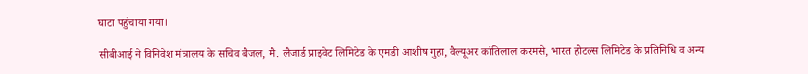घाटा पहुंचाया गया।

सीबीआई ने विनिवेश मंत्रालय के सचिव बैजल, मै. लैजार्ड प्राइवेट लिमिटेड के एमडी आशीष गुहा, वैल्यूअर कांतिलाल करमसे, भारत होटल्स लिमिटेड के प्रतिनिधि व अन्य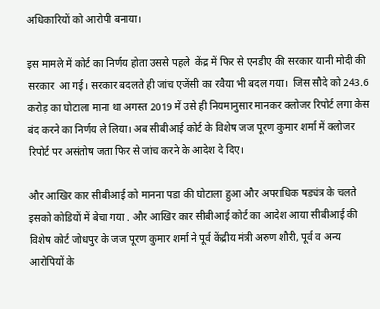अधिकारियों को आरोपी बनाया।

इस मामले में कोर्ट का निर्णय होता उससे पहले  केंद्र में फिर से एनडीए की सरकार यानी मोदी की सरकार  आ गई। सरकार बदलते ही जांच एजेंसी का रवैया भी बदल गया।  जिस सौदे को 243.6 करोड़ का घोटाला माना था अगस्त 2019 में उसे ही नियमानुसार मानकर क्लोजर रिपोर्ट लगा केस बंद करने का निर्णय ले लिया। अब सीबीआई कोर्ट के विशेष जज पूरण कुमार शर्मा में क्लोजर रिपोर्ट पर असंतोष जता फिर से जांच करने के आदेश दे दिए।

और आखिर कार सीबीआई को मानना पडा की घोटाला हुआ और अपराधिक षड्यंत्र के चलते इसको कोडियों में बेचा गया . और आखिर कार सीबीआई कोर्ट का आदेश आया सीबीआई की विशेष कोर्ट जोधपुर के जज पूरण कुमार शर्मा ने पूर्व केंद्रीय मंत्री अरुण शौरी, पूर्व व अन्य आरोपियों के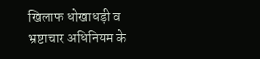खिलाफ धोखाधड़ी व भ्रष्टाचार अधिनियम के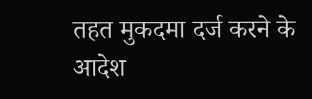तहत मुकदमा दर्ज करने के आदेश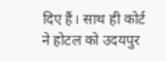दिए हैं। साथ ही कोर्ट ने होटल को उदयपुर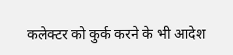कलेक्टर को कुर्क करने के भी आदेश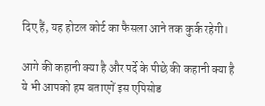दिए हैं, यह होटल कोर्ट का फैसला आने तक कुर्क रहेगी।

आगे की कहानी क्या है और पर्दे के पीछे की कहानी क्या है ये भी आपको हम बताएगें इस एपिसोड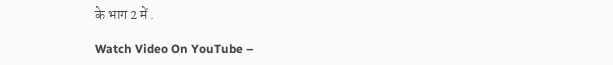के भाग 2 में .

Watch Video On YouTube –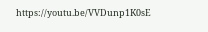https://youtu.be/VVDunp1K0sE